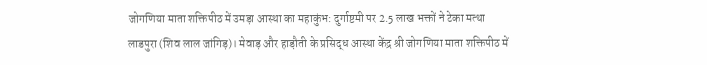जोगणिया माता शक्तिपीठ में उमड़ा आस्था का महाकुंभ: दुर्गाष्टमी पर 2.5 लाख भक्तों ने टेका मत्था
लाडपुरा (शिव लाल जांगिड़)। मेवाड़ और हाड़ौती के प्रसिद्ध आस्था केंद्र श्री जोगणिया माता शक्तिपीठ में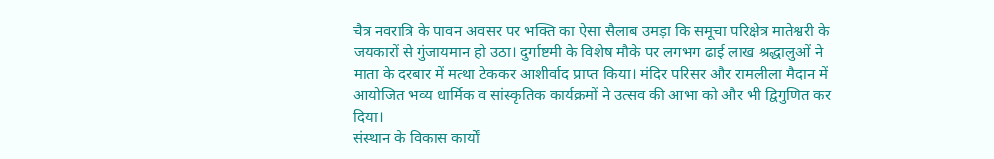चैत्र नवरात्रि के पावन अवसर पर भक्ति का ऐसा सैलाब उमड़ा कि समूचा परिक्षेत्र मातेश्वरी के जयकारों से गुंजायमान हो उठा। दुर्गाष्टमी के विशेष मौके पर लगभग ढाई लाख श्रद्धालुओं ने माता के दरबार में मत्था टेककर आशीर्वाद प्राप्त किया। मंदिर परिसर और रामलीला मैदान में आयोजित भव्य धार्मिक व सांस्कृतिक कार्यक्रमों ने उत्सव की आभा को और भी द्विगुणित कर दिया।
संस्थान के विकास कार्यों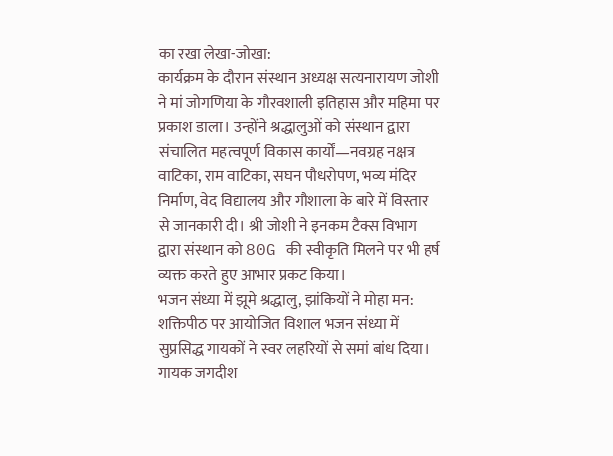का रखा लेखा-जोखा:
कार्यक्रम के दौरान संस्थान अध्यक्ष सत्यनारायण जोशी ने मां जोगणिया के गौरवशाली इतिहास और महिमा पर प्रकाश डाला। उन्होंने श्रद्धालुओं को संस्थान द्वारा संचालित महत्वपूर्ण विकास कार्यों—नवग्रह नक्षत्र वाटिका, राम वाटिका, सघन पौधरोपण, भव्य मंदिर निर्माण, वेद विद्यालय और गौशाला के बारे में विस्तार से जानकारी दी। श्री जोशी ने इनकम टैक्स विभाग द्वारा संस्थान को 80G की स्वीकृति मिलने पर भी हर्ष व्यक्त करते हुए आभार प्रकट किया।
भजन संध्या में झूमे श्रद्धालु, झांकियों ने मोहा मन:
शक्तिपीठ पर आयोजित विशाल भजन संध्या में सुप्रसिद्ध गायकों ने स्वर लहरियों से समां बांध दिया। गायक जगदीश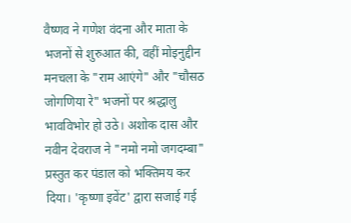वैष्णव ने गणेश वंदना और माता के भजनों से शुरुआत की, वहीं मोइनुद्दीन मनचला के "राम आएंगे" और "चौसठ जोगणिया रे" भजनों पर श्रद्धालु भावविभोर हो उठे। अशोक दास और नवीन देवराज ने "नमो नमो जगदम्बा" प्रस्तुत कर पंडाल को भक्तिमय कर दिया। 'कृष्णा इवेंट' द्वारा सजाई गई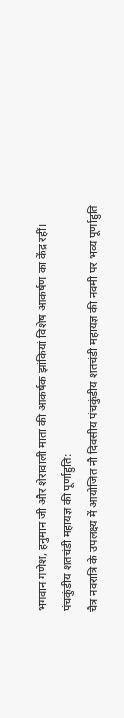भगवान गणेश, हनुमान जी और शेरावाली माता की आकर्षक झांकियां विशेष आकर्षण का केंद्र रहीं।
पंचकुंडीय शतचंडी महायज्ञ की पूर्णाहुति:
चैत्र नवरात्रि के उपलक्ष्य में आयोजित नौ दिवसीय पंचकुंडीय शतचंडी महायज्ञ की नवमी पर भव्य पूर्णाहुति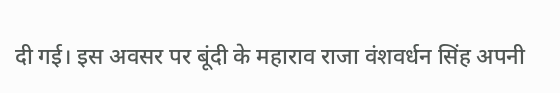दी गई। इस अवसर पर बूंदी के महाराव राजा वंशवर्धन सिंह अपनी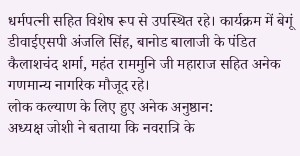धर्मपत्नी सहित विशेष रूप से उपस्थित रहे। कार्यक्रम में बेगूं डीवाईएसपी अंजलि सिंह, बानोड बालाजी के पंडित कैलाशचंद शर्मा, महंत राममुनि जी महाराज सहित अनेक गणमान्य नागरिक मौजूद रहे।
लोक कल्याण के लिए हुए अनेक अनुष्ठान:
अध्यक्ष जोशी ने बताया कि नवरात्रि के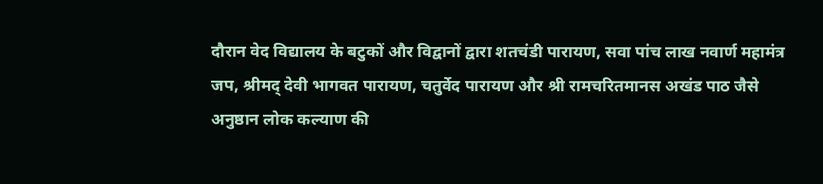दौरान वेद विद्यालय के बटुकों और विद्वानों द्वारा शतचंडी पारायण, सवा पांच लाख नवार्ण महामंत्र जप, श्रीमद् देवी भागवत पारायण, चतुर्वेद पारायण और श्री रामचरितमानस अखंड पाठ जैसे अनुष्ठान लोक कल्याण की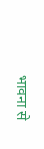भावना से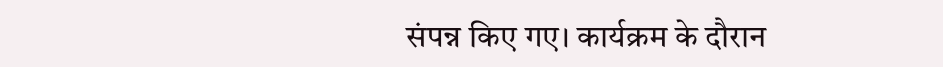संपन्न किए गए। कार्यक्रम के दौरान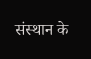संस्थान के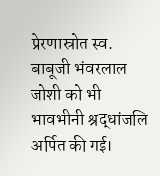प्रेरणास्रोत स्व. बाबूजी भंवरलाल जोशी को भी भावभीनी श्रद्धांजलि अर्पित की गई।